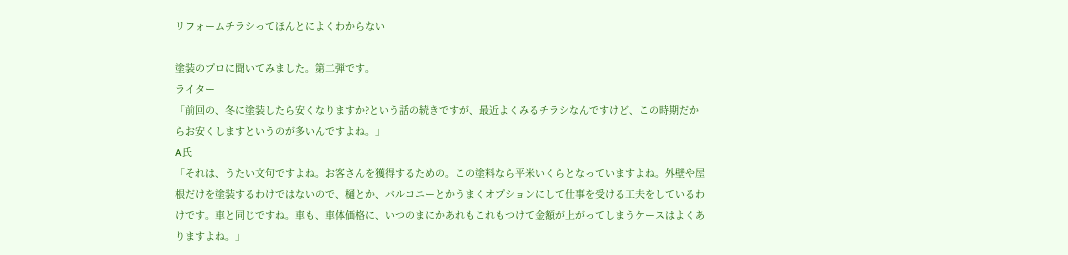リフォームチラシってほんとによくわからない

塗装のプロに聞いてみました。第二弾です。
ライター
「前回の、冬に塗装したら安くなりますか?という話の続きですが、最近よくみるチラシなんですけど、この時期だからお安くしますというのが多いんですよね。」
A氏
「それは、うたい文句ですよね。お客さんを獲得するための。この塗料なら平米いくらとなっていますよね。外壁や屋根だけを塗装するわけではないので、樋とか、バルコニーとかうまくオプションにして仕事を受ける工夫をしているわけです。車と同じですね。車も、車体価格に、いつのまにかあれもこれもつけて金額が上がってしまうケースはよくありますよね。」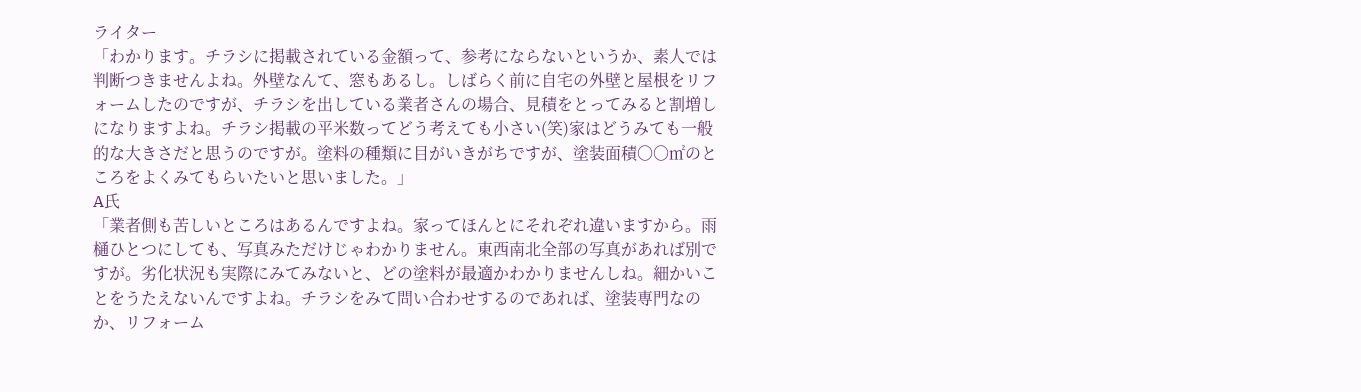ライター
「わかります。チラシに掲載されている金額って、参考にならないというか、素人では判断つきませんよね。外壁なんて、窓もあるし。しばらく前に自宅の外壁と屋根をリフォームしたのですが、チラシを出している業者さんの場合、見積をとってみると割増しになりますよね。チラシ掲載の平米数ってどう考えても小さい(笑)家はどうみても一般的な大きさだと思うのですが。塗料の種類に目がいきがちですが、塗装面積〇〇㎡のところをよくみてもらいたいと思いました。」
A氏
「業者側も苦しいところはあるんですよね。家ってほんとにそれぞれ違いますから。雨樋ひとつにしても、写真みただけじゃわかりません。東西南北全部の写真があれば別ですが。劣化状況も実際にみてみないと、どの塗料が最適かわかりませんしね。細かいことをうたえないんですよね。チラシをみて問い合わせするのであれば、塗装専門なのか、リフォーム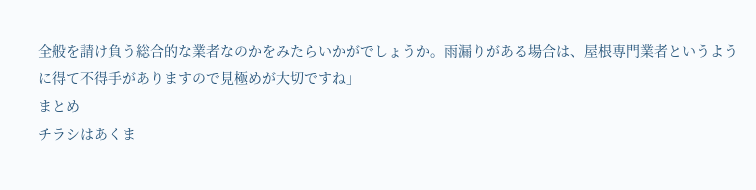全般を請け負う総合的な業者なのかをみたらいかがでしょうか。雨漏りがある場合は、屋根専門業者というように得て不得手がありますので見極めが大切ですね」
まとめ
チラシはあくま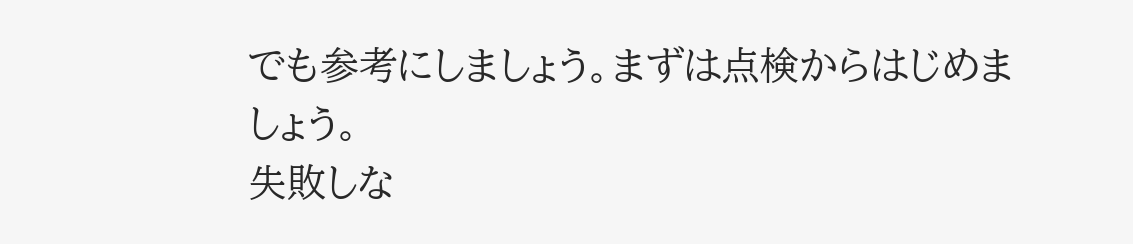でも参考にしましょう。まずは点検からはじめましょう。
失敗しな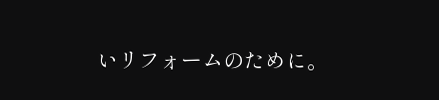いリフォームのために。